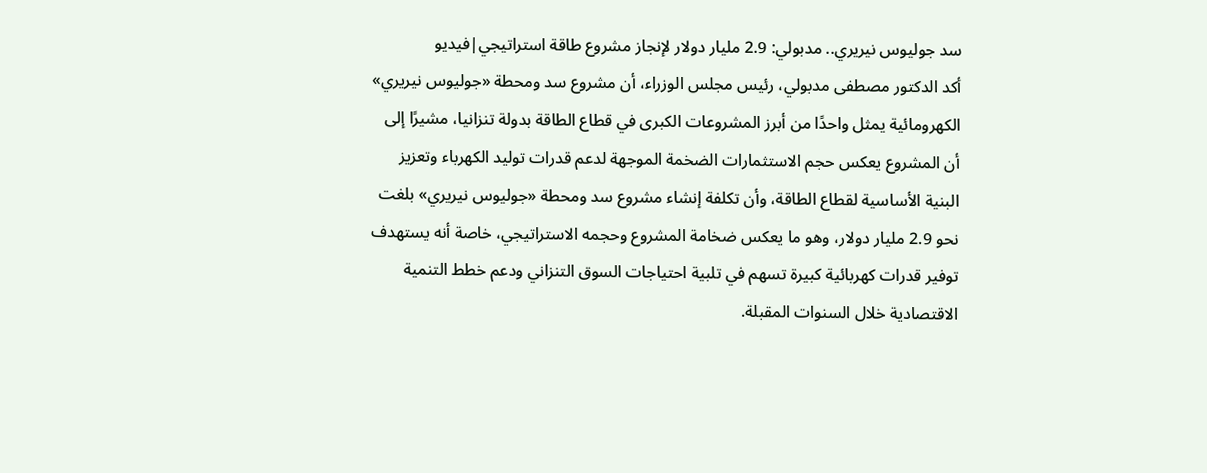سد جوليوس نيريري.. مدبولي: 2.9 مليار دولار لإنجاز مشروع طاقة استراتيجي|فيديو
أكد الدكتور مصطفى مدبولي، رئيس مجلس الوزراء، أن مشروع سد ومحطة «جوليوس نيريري» الكهرومائية يمثل واحدًا من أبرز المشروعات الكبرى في قطاع الطاقة بدولة تنزانيا، مشيرًا إلى أن المشروع يعكس حجم الاستثمارات الضخمة الموجهة لدعم قدرات توليد الكهرباء وتعزيز البنية الأساسية لقطاع الطاقة، وأن تكلفة إنشاء مشروع سد ومحطة «جوليوس نيريري» بلغت نحو 2.9 مليار دولار، وهو ما يعكس ضخامة المشروع وحجمه الاستراتيجي، خاصة أنه يستهدف توفير قدرات كهربائية كبيرة تسهم في تلبية احتياجات السوق التنزاني ودعم خطط التنمية الاقتصادية خلال السنوات المقبلة.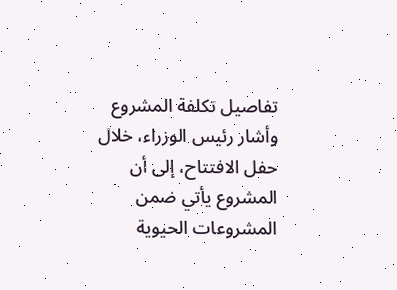تفاصيل تكلفة المشروع
وأشار رئيس الوزراء، خلال حفل الافتتاح، إلى أن المشروع يأتي ضمن المشروعات الحيوية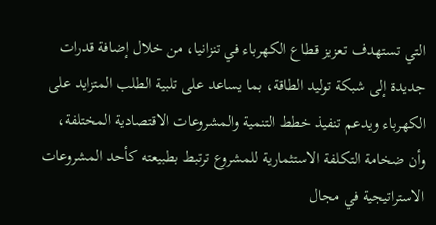التي تستهدف تعزيز قطاع الكهرباء في تنزانيا، من خلال إضافة قدرات جديدة إلى شبكة توليد الطاقة، بما يساعد على تلبية الطلب المتزايد على الكهرباء ويدعم تنفيذ خطط التنمية والمشروعات الاقتصادية المختلفة، وأن ضخامة التكلفة الاستثمارية للمشروع ترتبط بطبيعته كأحد المشروعات الاستراتيجية في مجال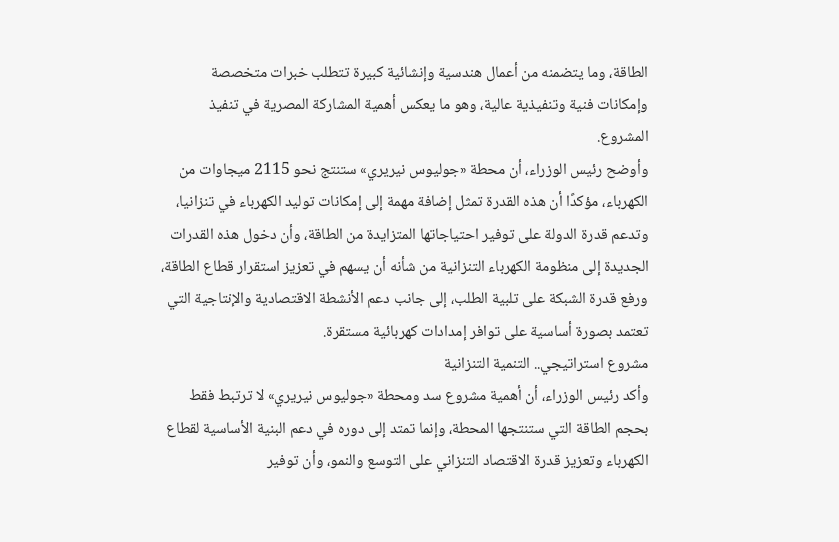الطاقة، وما يتضمنه من أعمال هندسية وإنشائية كبيرة تتطلب خبرات متخصصة وإمكانات فنية وتنفيذية عالية، وهو ما يعكس أهمية المشاركة المصرية في تنفيذ المشروع.
وأوضح رئيس الوزراء، أن محطة «جوليوس نيريري» ستنتج نحو 2115 ميجاوات من الكهرباء، مؤكدًا أن هذه القدرة تمثل إضافة مهمة إلى إمكانات توليد الكهرباء في تنزانيا، وتدعم قدرة الدولة على توفير احتياجاتها المتزايدة من الطاقة، وأن دخول هذه القدرات الجديدة إلى منظومة الكهرباء التنزانية من شأنه أن يسهم في تعزيز استقرار قطاع الطاقة، ورفع قدرة الشبكة على تلبية الطلب، إلى جانب دعم الأنشطة الاقتصادية والإنتاجية التي تعتمد بصورة أساسية على توافر إمدادات كهربائية مستقرة.
مشروع استراتيجي.. التنمية التنزانية
وأكد رئيس الوزراء، أن أهمية مشروع سد ومحطة «جوليوس نيريري» لا ترتبط فقط بحجم الطاقة التي ستنتجها المحطة، وإنما تمتد إلى دوره في دعم البنية الأساسية لقطاع الكهرباء وتعزيز قدرة الاقتصاد التنزاني على التوسع والنمو، وأن توفير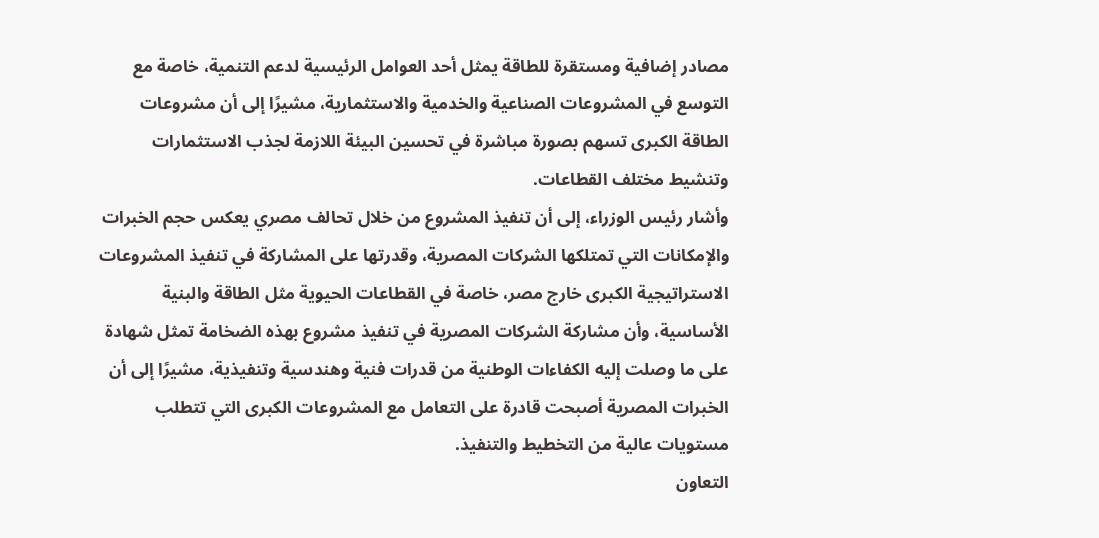مصادر إضافية ومستقرة للطاقة يمثل أحد العوامل الرئيسية لدعم التنمية، خاصة مع التوسع في المشروعات الصناعية والخدمية والاستثمارية، مشيرًا إلى أن مشروعات الطاقة الكبرى تسهم بصورة مباشرة في تحسين البيئة اللازمة لجذب الاستثمارات وتنشيط مختلف القطاعات.
وأشار رئيس الوزراء، إلى أن تنفيذ المشروع من خلال تحالف مصري يعكس حجم الخبرات والإمكانات التي تمتلكها الشركات المصرية، وقدرتها على المشاركة في تنفيذ المشروعات الاستراتيجية الكبرى خارج مصر، خاصة في القطاعات الحيوية مثل الطاقة والبنية الأساسية، وأن مشاركة الشركات المصرية في تنفيذ مشروع بهذه الضخامة تمثل شهادة على ما وصلت إليه الكفاءات الوطنية من قدرات فنية وهندسية وتنفيذية، مشيرًا إلى أن الخبرات المصرية أصبحت قادرة على التعامل مع المشروعات الكبرى التي تتطلب مستويات عالية من التخطيط والتنفيذ.
التعاون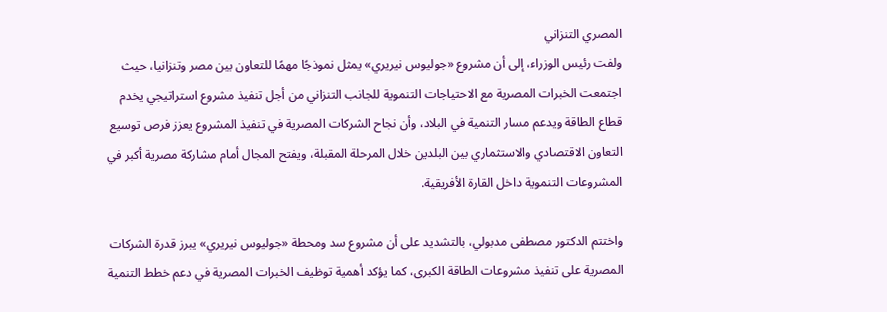المصري التنزاني
ولفت رئيس الوزراء، إلى أن مشروع «جوليوس نيريري» يمثل نموذجًا مهمًا للتعاون بين مصر وتنزانيا، حيث اجتمعت الخبرات المصرية مع الاحتياجات التنموية للجانب التنزاني من أجل تنفيذ مشروع استراتيجي يخدم قطاع الطاقة ويدعم مسار التنمية في البلاد، وأن نجاح الشركات المصرية في تنفيذ المشروع يعزز فرص توسيع التعاون الاقتصادي والاستثماري بين البلدين خلال المرحلة المقبلة، ويفتح المجال أمام مشاركة مصرية أكبر في المشروعات التنموية داخل القارة الأفريقية.

واختتم الدكتور مصطفى مدبولي، بالتشديد على أن مشروع سد ومحطة «جوليوس نيريري» يبرز قدرة الشركات المصرية على تنفيذ مشروعات الطاقة الكبرى، كما يؤكد أهمية توظيف الخبرات المصرية في دعم خطط التنمية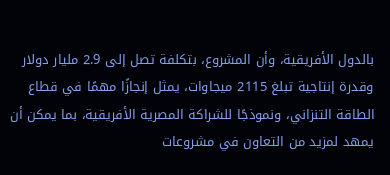بالدول الأفريقية، وأن المشروع، بتكلفة تصل إلى 2.9 مليار دولار وقدرة إنتاجية تبلغ 2115 ميجاوات، يمثل إنجازًا مهمًا في قطاع الطاقة التنزاني، ونموذجًا للشراكة المصرية الأفريقية، بما يمكن أن يمهد لمزيد من التعاون في مشروعات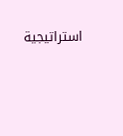استراتيجية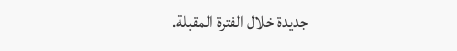جديدة خلال الفترة المقبلة.